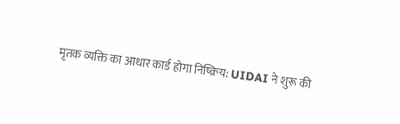मृतक व्यक्ति का आधार कार्ड होगा निष्क्रिय: UIDAI ने शुरू की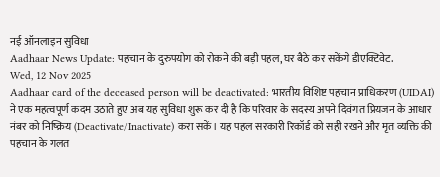नई ऑनलाइन सुविधा
Aadhaar News Update: पहचान के दुरुपयोग को रोकने की बड़ी पहल, घर बैठे कर सकेंगे डीएक्टिवेट.
Wed, 12 Nov 2025
Aadhaar card of the deceased person will be deactivated: भारतीय विशिष्ट पहचान प्राधिकरण (UIDAI) ने एक महत्वपूर्ण कदम उठाते हुए अब यह सुविधा शुरू कर दी है कि परिवार के सदस्य अपने दिवंगत प्रियजन के आधार नंबर को निष्क्रिय (Deactivate/Inactivate) करा सकें। यह पहल सरकारी रिकॉर्ड को सही रखने और मृत व्यक्ति की पहचान के गलत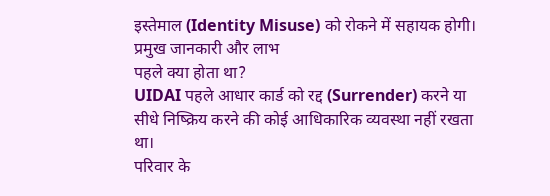इस्तेमाल (Identity Misuse) को रोकने में सहायक होगी।
प्रमुख जानकारी और लाभ
पहले क्या होता था?
UIDAI पहले आधार कार्ड को रद्द (Surrender) करने या सीधे निष्क्रिय करने की कोई आधिकारिक व्यवस्था नहीं रखता था।
परिवार के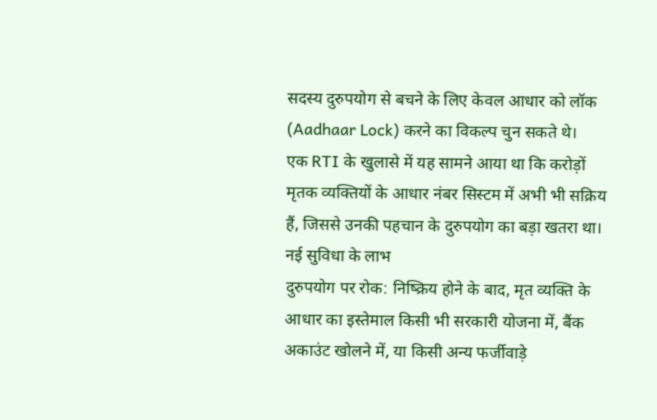सदस्य दुरुपयोग से बचने के लिए केवल आधार को लॉक (Aadhaar Lock) करने का विकल्प चुन सकते थे।
एक RTI के खुलासे में यह सामने आया था कि करोड़ों मृतक व्यक्तियों के आधार नंबर सिस्टम में अभी भी सक्रिय हैं, जिससे उनकी पहचान के दुरुपयोग का बड़ा खतरा था।
नई सुविधा के लाभ
दुरुपयोग पर रोक: निष्क्रिय होने के बाद, मृत व्यक्ति के आधार का इस्तेमाल किसी भी सरकारी योजना में, बैंक अकाउंट खोलने में, या किसी अन्य फर्जीवाड़े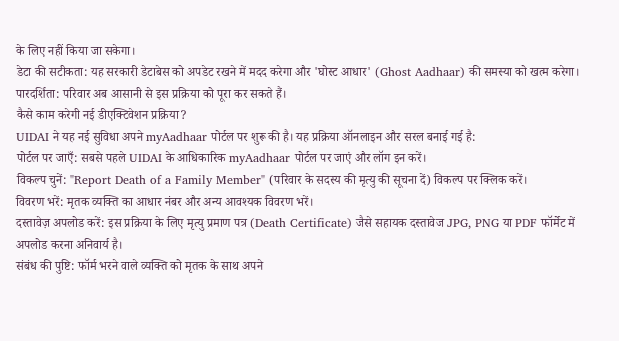के लिए नहीं किया जा सकेगा।
डेटा की सटीकता: यह सरकारी डेटाबेस को अपडेट रखने में मदद करेगा और 'घोस्ट आधार' (Ghost Aadhaar) की समस्या को खत्म करेगा।
पारदर्शिता: परिवार अब आसानी से इस प्रक्रिया को पूरा कर सकते हैं।
कैसे काम करेगी नई डीएक्टिवेशन प्रक्रिया?
UIDAI ने यह नई सुविधा अपने myAadhaar पोर्टल पर शुरू की है। यह प्रक्रिया ऑनलाइन और सरल बनाई गई है:
पोर्टल पर जाएँ: सबसे पहले UIDAI के आधिकारिक myAadhaar पोर्टल पर जाएं और लॉग इन करें।
विकल्प चुनें: "Report Death of a Family Member" (परिवार के सदस्य की मृत्यु की सूचना दें) विकल्प पर क्लिक करें।
विवरण भरें: मृतक व्यक्ति का आधार नंबर और अन्य आवश्यक विवरण भरें।
दस्तावेज़ अपलोड करें: इस प्रक्रिया के लिए मृत्यु प्रमाण पत्र (Death Certificate) जैसे सहायक दस्तावेज JPG, PNG या PDF फॉर्मेट में अपलोड करना अनिवार्य है।
संबंध की पुष्टि: फॉर्म भरने वाले व्यक्ति को मृतक के साथ अपने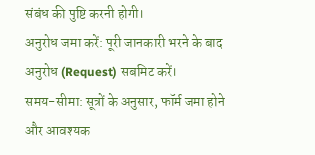संबंध की पुष्टि करनी होगी।
अनुरोध जमा करें: पूरी जानकारी भरने के बाद अनुरोध (Request) सबमिट करें।
समय-सीमा: सूत्रों के अनुसार, फॉर्म जमा होने और आवश्यक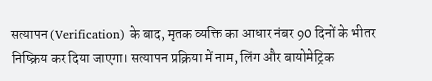सत्यापन (Verification) के बाद, मृतक व्यक्ति का आधार नंबर 90 दिनों के भीतर निष्क्रिय कर दिया जाएगा। सत्यापन प्रक्रिया में नाम, लिंग और बायोमेट्रिक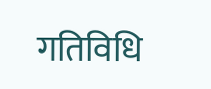गतिविधि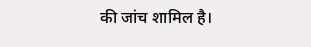की जांच शामिल है।